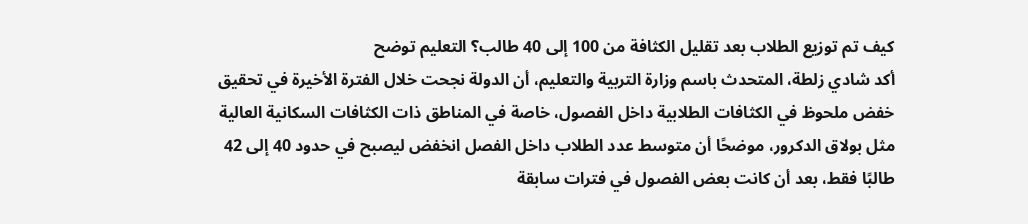كيف تم توزيع الطلاب بعد تقليل الكثافة من 100 إلى 40 طالب؟ التعليم توضح
أكد شادي زلطة، المتحدث باسم وزارة التربية والتعليم، أن الدولة نجحت خلال الفترة الأخيرة في تحقيق خفض ملحوظ في الكثافات الطلابية داخل الفصول، خاصة في المناطق ذات الكثافات السكانية العالية مثل بولاق الدكرور، موضحًا أن متوسط عدد الطلاب داخل الفصل انخفض ليصبح في حدود 40 إلى 42 طالبًا فقط، بعد أن كانت بعض الفصول في فترات سابقة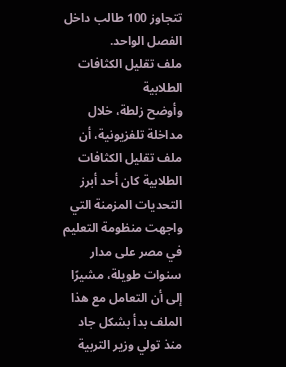تتجاوز 100 طالب داخل الفصل الواحد.
ملف تقليل الكثافات الطلابية
وأوضح زلطة، خلال مداخلة تلفزيونية، أن ملف تقليل الكثافات الطلابية كان أحد أبرز التحديات المزمنة التي واجهت منظومة التعليم في مصر على مدار سنوات طويلة، مشيرًا إلى أن التعامل مع هذا الملف بدأ بشكل جاد منذ تولي وزير التربية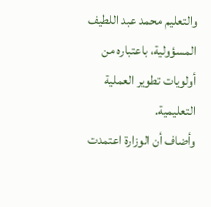والتعليم محمد عبد اللطيف المسؤولية، باعتباره من أولويات تطوير العملية التعليمية.
وأضاف أن الوزارة اعتمدت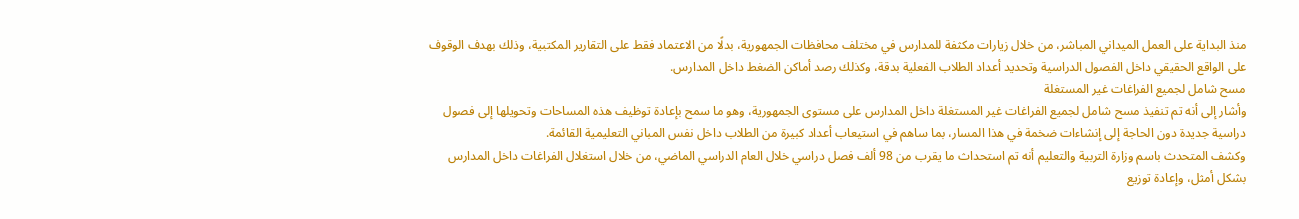منذ البداية على العمل الميداني المباشر، من خلال زيارات مكثفة للمدارس في مختلف محافظات الجمهورية، بدلًا من الاعتماد فقط على التقارير المكتبية، وذلك بهدف الوقوف على الواقع الحقيقي داخل الفصول الدراسية وتحديد أعداد الطلاب الفعلية بدقة، وكذلك رصد أماكن الضغط داخل المدارس.
مسح شامل لجميع الفراغات غير المستغلة
وأشار إلى أنه تم تنفيذ مسح شامل لجميع الفراغات غير المستغلة داخل المدارس على مستوى الجمهورية، وهو ما سمح بإعادة توظيف هذه المساحات وتحويلها إلى فصول دراسية جديدة دون الحاجة إلى إنشاءات ضخمة في هذا المسار، بما ساهم في استيعاب أعداد كبيرة من الطلاب داخل نفس المباني التعليمية القائمة.
وكشف المتحدث باسم وزارة التربية والتعليم أنه تم استحداث ما يقرب من 98 ألف فصل دراسي خلال العام الدراسي الماضي، من خلال استغلال الفراغات داخل المدارس بشكل أمثل، وإعادة توزيع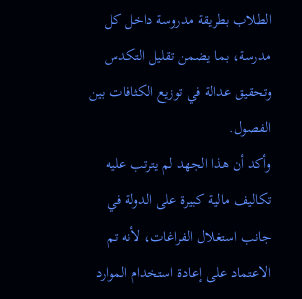الطلاب بطريقة مدروسة داخل كل مدرسة، بما يضمن تقليل التكدس وتحقيق عدالة في توزيع الكثافات بين الفصول.
وأكد أن هذا الجهد لم يترتب عليه تكاليف مالية كبيرة على الدولة في جانب استغلال الفراغات، لأنه تم الاعتماد على إعادة استخدام الموارد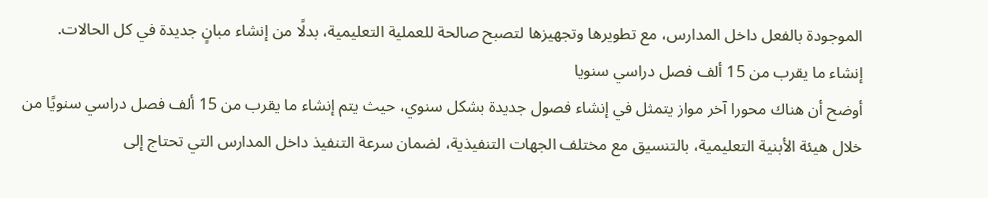الموجودة بالفعل داخل المدارس، مع تطويرها وتجهيزها لتصبح صالحة للعملية التعليمية، بدلًا من إنشاء مبانٍ جديدة في كل الحالات.
إنشاء ما يقرب من 15 ألف فصل دراسي سنويا
أوضح أن هناك محورا آخر مواز يتمثل في إنشاء فصول جديدة بشكل سنوي، حيث يتم إنشاء ما يقرب من 15 ألف فصل دراسي سنويًا من خلال هيئة الأبنية التعليمية، بالتنسيق مع مختلف الجهات التنفيذية، لضمان سرعة التنفيذ داخل المدارس التي تحتاج إلى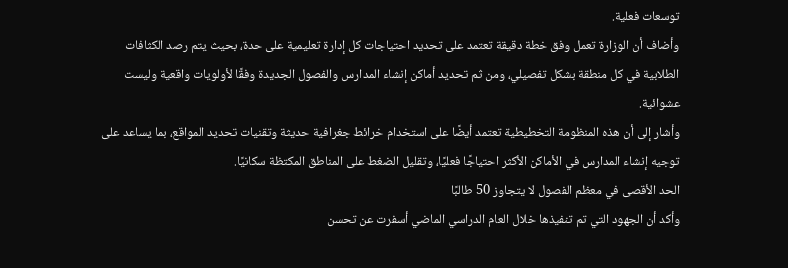توسعات فعلية.
وأضاف أن الوزارة تعمل وفق خطة دقيقة تعتمد على تحديد احتياجات كل إدارة تعليمية على حدة، بحيث يتم رصد الكثافات الطلابية في كل منطقة بشكل تفصيلي، ومن ثم تحديد أماكن إنشاء المدارس والفصول الجديدة وفقًا لأولويات واقعية وليست عشوائية.
وأشار إلى أن هذه المنظومة التخطيطية تعتمد أيضًا على استخدام خرائط جغرافية حديثة وتقنيات تحديد المواقع، بما يساعد على توجيه إنشاء المدارس في الأماكن الأكثر احتياجًا فعليًا، وتقليل الضغط على المناطق المكتظة سكانيًا.
الحد الأقصى في معظم الفصول لا يتجاوز 50 طالبًا
وأكد أن الجهود التي تم تنفيذها خلال العام الدراسي الماضي أسفرت عن تحسن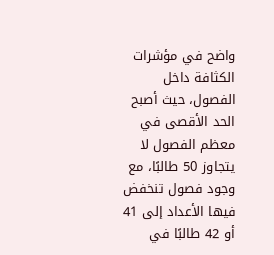واضح في مؤشرات الكثافة داخل الفصول، حيث أصبح الحد الأقصى في معظم الفصول لا يتجاوز 50 طالبًا، مع وجود فصول تنخفض فيها الأعداد إلى 41 أو 42 طالبًا في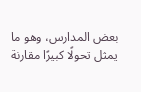بعض المدارس، وهو ما يمثل تحولًا كبيرًا مقارنة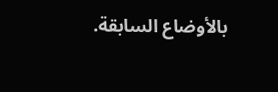بالأوضاع السابقة.